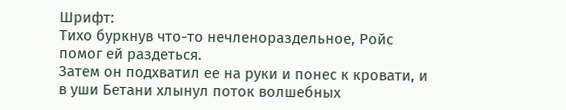Шрифт:
Тихо буркнув что-то нечленораздельное, Ройс помог ей раздеться.
Затем он подхватил ее на руки и понес к кровати, и в уши Бетани хлынул поток волшебных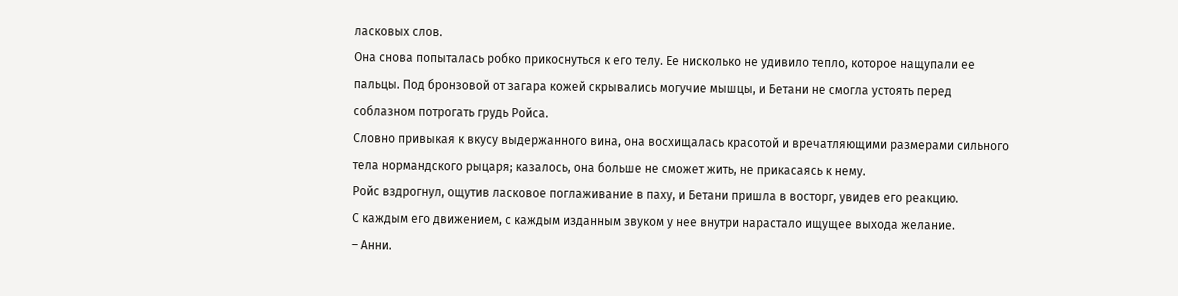ласковых слов.
Она снова попыталась робко прикоснуться к его телу. Ее нисколько не удивило тепло, которое нащупали ее пальцы. Под бронзовой от загара кожей скрывались могучие мышцы, и Бетани не смогла устоять перед соблазном потрогать грудь Ройса.
Словно привыкая к вкусу выдержанного вина, она восхищалась красотой и вречатляющими размерами сильного тела нормандского рыцаря; казалось, она больше не сможет жить, не прикасаясь к нему.
Ройс вздрогнул, ощутив ласковое поглаживание в паху, и Бетани пришла в восторг, увидев его реакцию.
С каждым его движением, с каждым изданным звуком у нее внутри нарастало ищущее выхода желание.
– Анни.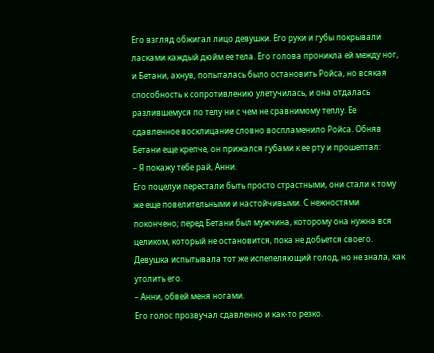Его взгляд обжигал лицо девушки. Его руки и губы покрывали ласками каждый дюйм ее тела. Его голова проникла ей между ног, и Бетани, ахнув, попыталась было остановить Ройса, но всякая способность к сопротивлению улетучилась, и она отдалась разлившемуся по телу ни с чем не сравнимому теплу. Ее сдавленное восклицание словно воспламенило Ройса. Обняв Бетани еще крепче, он прижался губами к ее рту и прошептал:
– Я покажу тебе рай, Анни.
Его поцелуи перестали быть просто страстными, они стали к тому же еще повелительными и настойчивыми. С нежностями покончено; перед Бетани был мужчина, которому она нужна вся целиком, который не остановится, пока не добьется своего. Девушка испытывала тот же испепеляющий голод, но не знала, как утолить его.
– Анни, обвей меня ногами.
Его голос прозвучал сдавленно и как-то резко.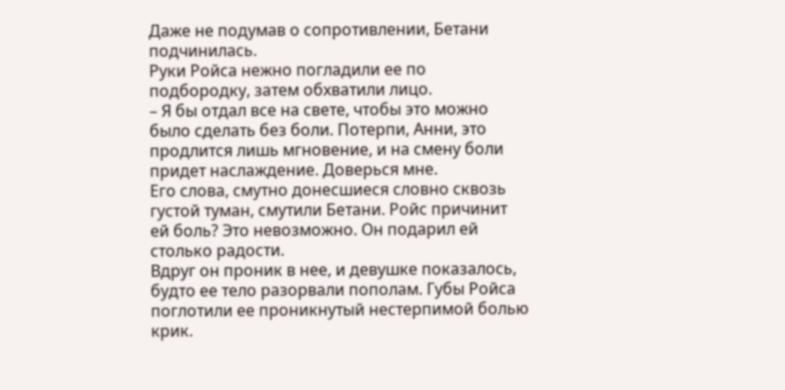Даже не подумав о сопротивлении, Бетани подчинилась.
Руки Ройса нежно погладили ее по подбородку, затем обхватили лицо.
– Я бы отдал все на свете, чтобы это можно было сделать без боли. Потерпи, Анни, это продлится лишь мгновение, и на смену боли придет наслаждение. Доверься мне.
Его слова, смутно донесшиеся словно сквозь густой туман, смутили Бетани. Ройс причинит ей боль? Это невозможно. Он подарил ей столько радости.
Вдруг он проник в нее, и девушке показалось, будто ее тело разорвали пополам. Губы Ройса поглотили ее проникнутый нестерпимой болью крик.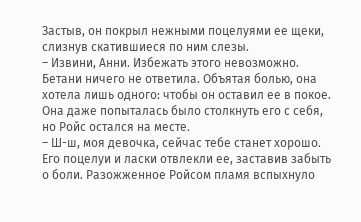Застыв, он покрыл нежными поцелуями ее щеки, слизнув скатившиеся по ним слезы.
– Извини, Анни. Избежать этого невозможно.
Бетани ничего не ответила. Объятая болью, она хотела лишь одного: чтобы он оставил ее в покое. Она даже попыталась было столкнуть его с себя, но Ройс остался на месте.
– Ш-ш, моя девочка, сейчас тебе станет хорошо.
Его поцелуи и ласки отвлекли ее, заставив забыть о боли. Разожженное Ройсом пламя вспыхнуло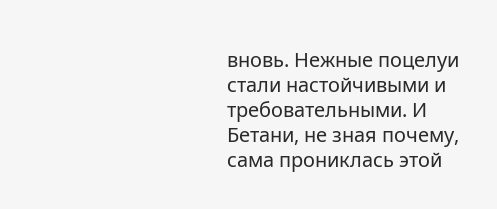вновь. Нежные поцелуи стали настойчивыми и требовательными. И Бетани, не зная почему, сама прониклась этой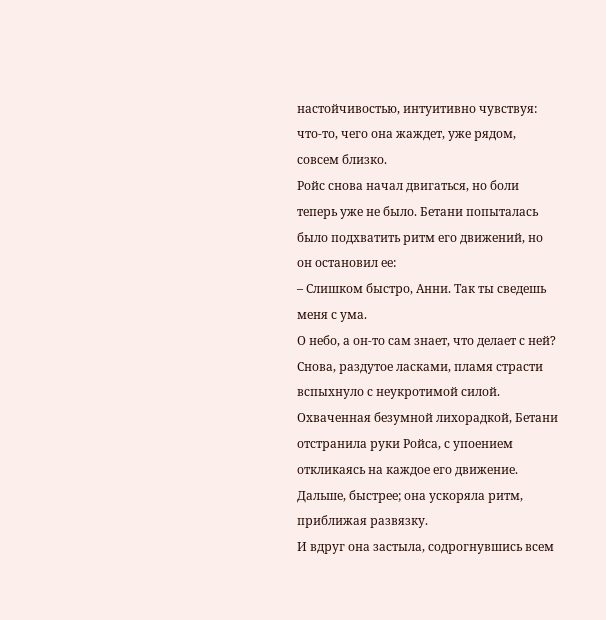настойчивостью, интуитивно чувствуя: что-то, чего она жаждет, уже рядом, совсем близко.
Ройс снова начал двигаться, но боли теперь уже не было. Бетани попыталась было подхватить ритм его движений, но он остановил ее:
– Слишком быстро, Анни. Так ты сведешь меня с ума.
О небо, а он-то сам знает, что делает с ней?
Снова, раздутое ласками, пламя страсти вспыхнуло с неукротимой силой. Охваченная безумной лихорадкой, Бетани отстранила руки Ройса, с упоением откликаясь на каждое его движение. Дальше, быстрее; она ускоряла ритм, приближая развязку.
И вдруг она застыла, содрогнувшись всем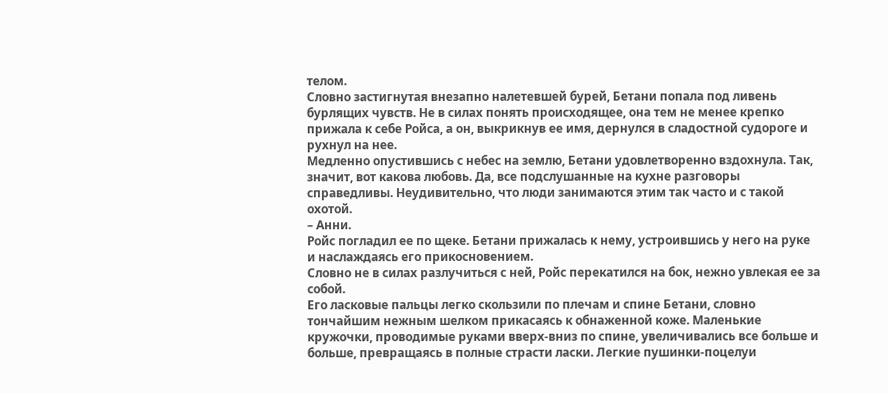телом.
Словно застигнутая внезапно налетевшей бурей, Бетани попала под ливень бурлящих чувств. Не в силах понять происходящее, она тем не менее крепко прижала к себе Ройса, а он, выкрикнув ее имя, дернулся в сладостной судороге и рухнул на нее.
Медленно опустившись с небес на землю, Бетани удовлетворенно вздохнула. Так, значит, вот какова любовь. Да, все подслушанные на кухне разговоры справедливы. Неудивительно, что люди занимаются этим так часто и с такой охотой.
– Анни.
Ройс погладил ее по щеке. Бетани прижалась к нему, устроившись у него на руке и наслаждаясь его прикосновением.
Словно не в силах разлучиться с ней, Ройс перекатился на бок, нежно увлекая ее за собой.
Его ласковые пальцы легко скользили по плечам и спине Бетани, словно тончайшим нежным шелком прикасаясь к обнаженной коже. Маленькие кружочки, проводимые руками вверх-вниз по спине, увеличивались все больше и больше, превращаясь в полные страсти ласки. Легкие пушинки-поцелуи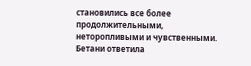становились все более продолжительными, неторопливыми и чувственными. Бетани ответила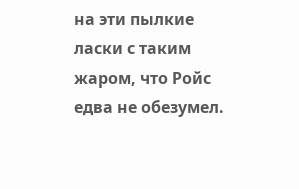на эти пылкие ласки с таким жаром, что Ройс едва не обезумел.